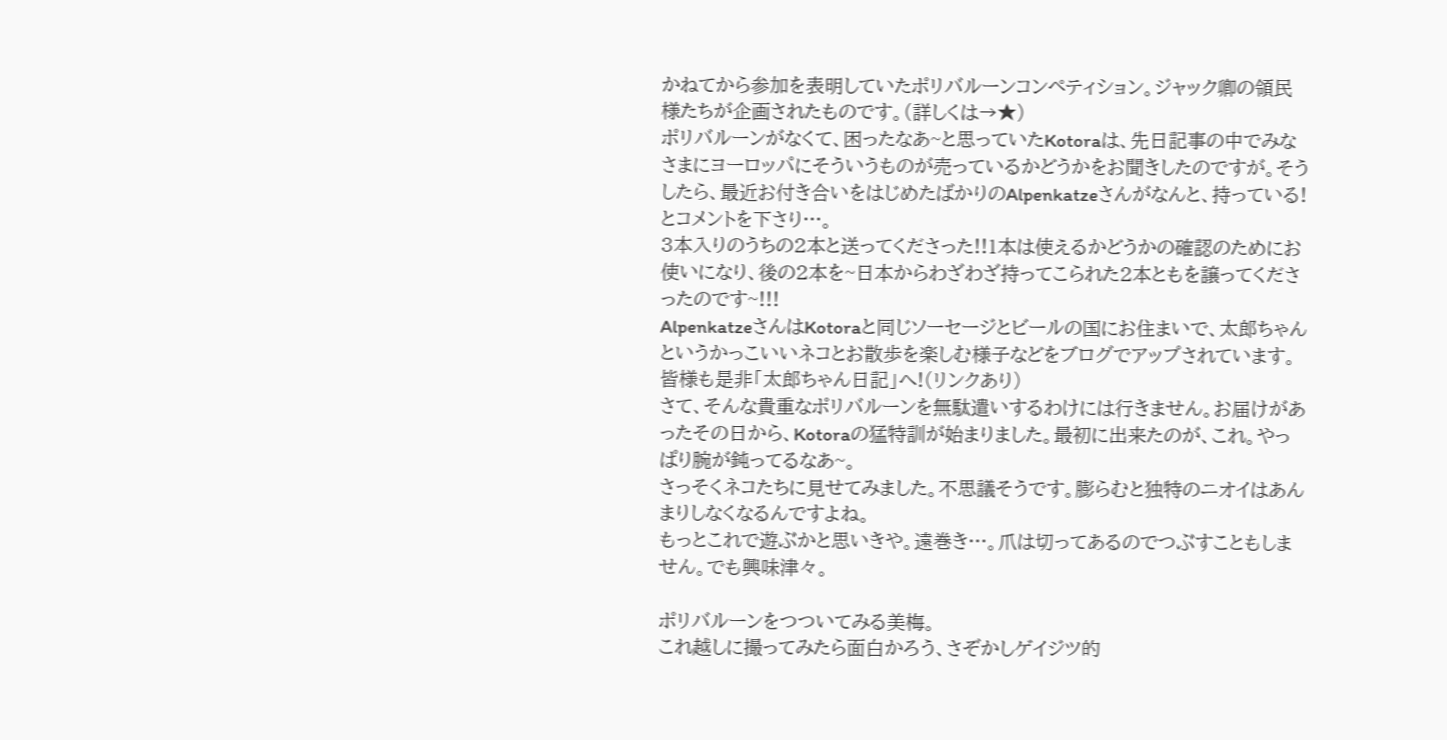かねてから参加を表明していたポリバルーンコンペティション。ジャック卿の領民様たちが企画されたものです。(詳しくは→★)
ポリバルーンがなくて、困ったなあ~と思っていたKotoraは、先日記事の中でみなさまにヨーロッパにそういうものが売っているかどうかをお聞きしたのですが。そうしたら、最近お付き合いをはじめたばかりのAlpenkatzeさんがなんと、持っている!とコメントを下さり…。
3本入りのうちの2本と送ってくださった!!1本は使えるかどうかの確認のためにお使いになり、後の2本を~日本からわざわざ持ってこられた2本ともを譲ってくださったのです~!!!
AlpenkatzeさんはKotoraと同じソーセージとビールの国にお住まいで、太郎ちゃんというかっこいいネコとお散歩を楽しむ様子などをブログでアップされています。皆様も是非「太郎ちゃん日記」へ!(リンクあり)
さて、そんな貴重なポリバルーンを無駄遣いするわけには行きません。お届けがあったその日から、Kotoraの猛特訓が始まりました。最初に出来たのが、これ。やっぱり腕が鈍ってるなあ~。
さっそくネコたちに見せてみました。不思議そうです。膨らむと独特のニオイはあんまりしなくなるんですよね。
もっとこれで遊ぶかと思いきや。遠巻き…。爪は切ってあるのでつぶすこともしません。でも興味津々。

ポリバルーンをつついてみる美梅。
これ越しに撮ってみたら面白かろう、さぞかしゲイジツ的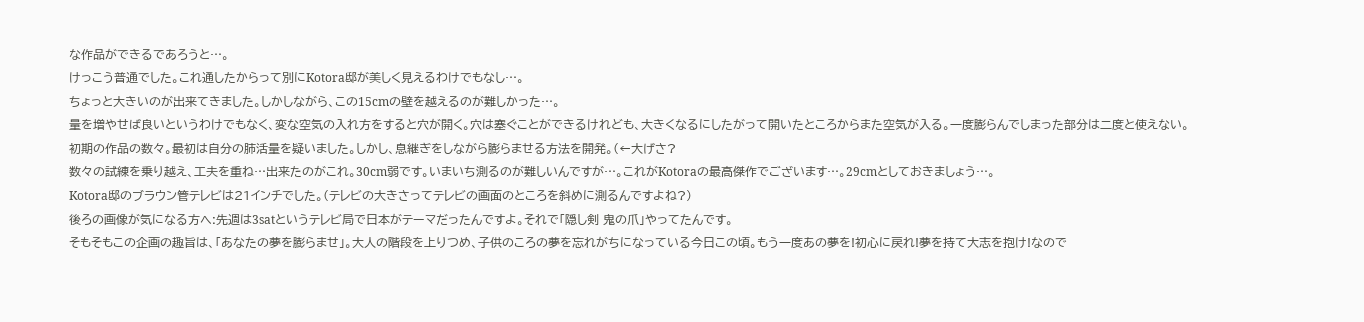な作品ができるであろうと…。
けっこう普通でした。これ通したからって別にKotora邸が美しく見えるわけでもなし…。
ちょっと大きいのが出来てきました。しかしながら、この15cmの壁を越えるのが難しかった…。
量を増やせば良いというわけでもなく、変な空気の入れ方をすると穴が開く。穴は塞ぐことができるけれども、大きくなるにしたがって開いたところからまた空気が入る。一度膨らんでしまった部分は二度と使えない。
初期の作品の数々。最初は自分の肺活量を疑いました。しかし、息継ぎをしながら膨らませる方法を開発。(←大げさ?
数々の試練を乗り越え、工夫を重ね…出来たのがこれ。30cm弱です。いまいち測るのが難しいんですが…。これがKotoraの最高傑作でございます…。29cmとしておきましょう…。
Kotora邸のブラウン管テレビは21インチでした。(テレビの大きさってテレビの画面のところを斜めに測るんですよね?)
後ろの画像が気になる方へ:先週は3satというテレビ局で日本がテーマだったんですよ。それで「隠し剣 鬼の爪」やってたんです。
そもそもこの企画の趣旨は、「あなたの夢を膨らませ」。大人の階段を上りつめ、子供のころの夢を忘れがちになっている今日この頃。もう一度あの夢を!初心に戻れ!夢を持て大志を抱け!なので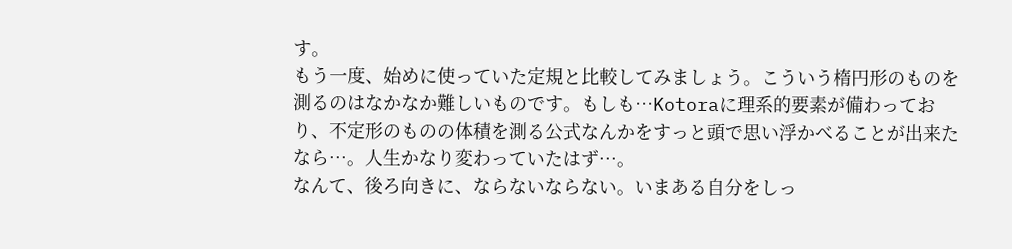す。
もう一度、始めに使っていた定規と比較してみましょう。こういう楕円形のものを測るのはなかなか難しいものです。もしも…Kotoraに理系的要素が備わっており、不定形のものの体積を測る公式なんかをすっと頭で思い浮かべることが出来たなら…。人生かなり変わっていたはず…。
なんて、後ろ向きに、ならないならない。いまある自分をしっ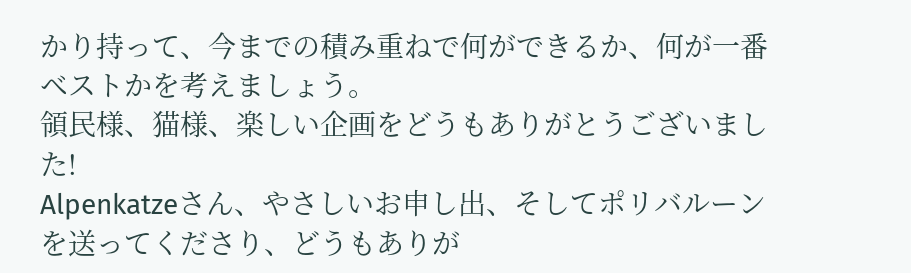かり持って、今までの積み重ねで何ができるか、何が一番ベストかを考えましょう。
領民様、猫様、楽しい企画をどうもありがとうございました!
Alpenkatzeさん、やさしいお申し出、そしてポリバルーンを送ってくださり、どうもありが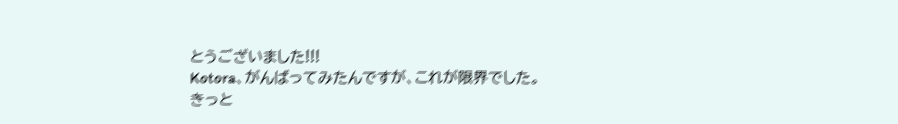とうございました!!!
Kotora、がんばってみたんですが、これが限界でした。
きっと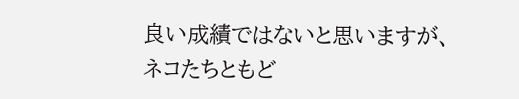良い成績ではないと思いますが、ネコたちともど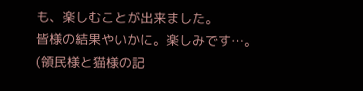も、楽しむことが出来ました。
皆様の結果やいかに。楽しみです…。
(領民様と猫様の記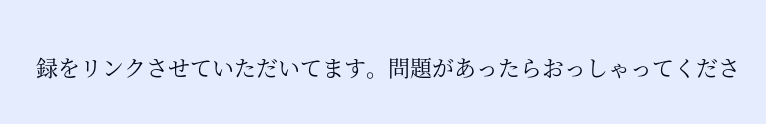録をリンクさせていただいてます。問題があったらおっしゃってくださ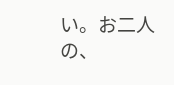い。お二人の、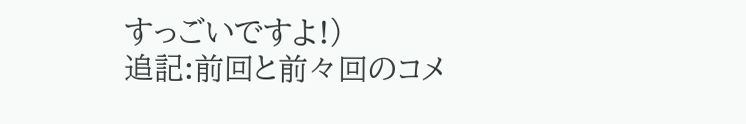すっごいですよ!)
追記:前回と前々回のコメ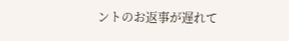ントのお返事が遅れて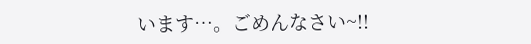います…。ごめんなさい~!!